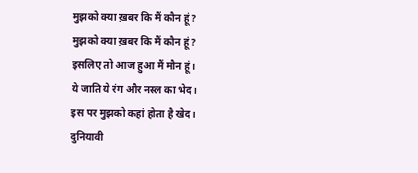मुझको क्या ख़बर कि मैं कौन हूं?
मुझको क्या ख़बर कि मैं कौन हूं?
इसलिए तो आज हुआ मैं मौन हूं।
ये जाति ये रंग और नस्ल का भेद।
इस पर मुझको कहां होता है खेद।
दुनियावी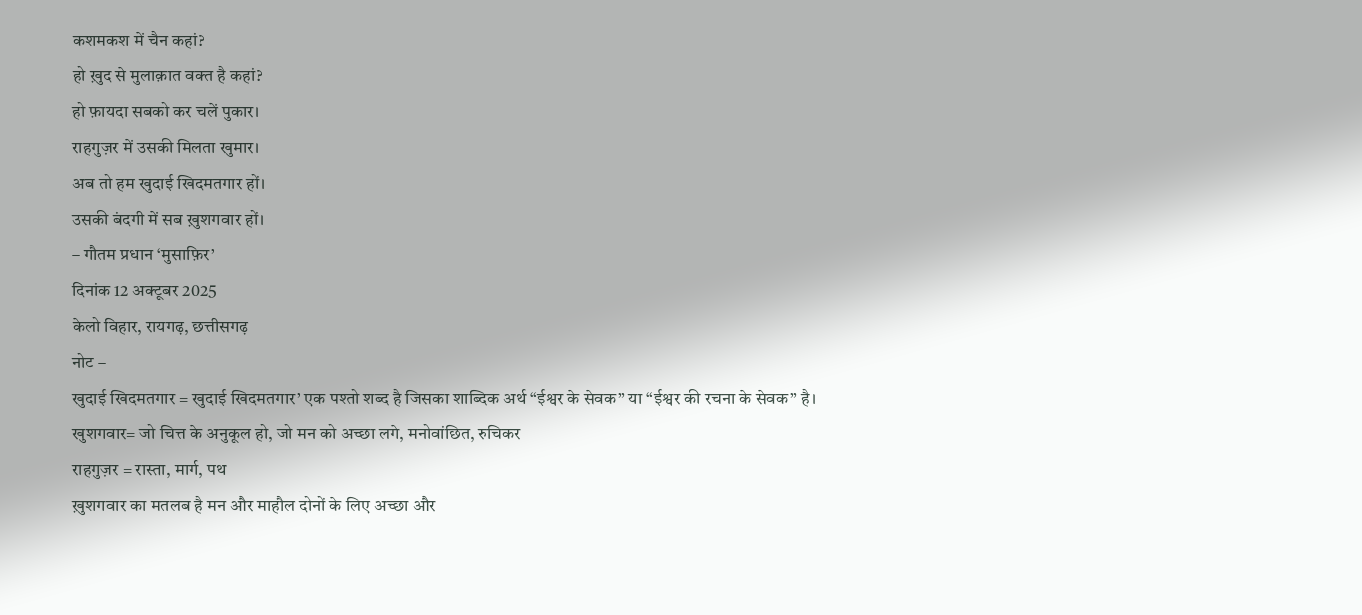कशमकश में चैन कहां?
हो ख़ुद से मुलाक़ात वक्त है कहां?
हो फ़ायदा सबको कर चलें पुकार।
राहगुज़र में उसकी मिलता खुमार।
अब तो हम खुदाई खिदमतगार हों।
उसकी बंदगी में सब ख़ुशगवार हों।
– गौतम प्रधान ‘मुसाफ़िर’
दिनांक 12 अक्टूबर 2025
केलो विहार, रायगढ़, छत्तीसगढ़
नोट –
खुदाई खिदमतगार = खुदाई खिदमतगार’ एक पश्तो शब्द है जिसका शाब्दिक अर्थ “ईश्वर के सेवक” या “ईश्वर की रचना के सेवक” है।
खुशगवार= जो चित्त के अनुकूल हो, जो मन को अच्छा लगे, मनोवांछित, रुचिकर
राहगुज़र = रास्ता, मार्ग, पथ
ख़ुशगवार का मतलब है मन और माहौल दोनों के लिए अच्छा और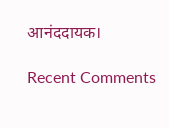आनंददायक।

Recent Comments